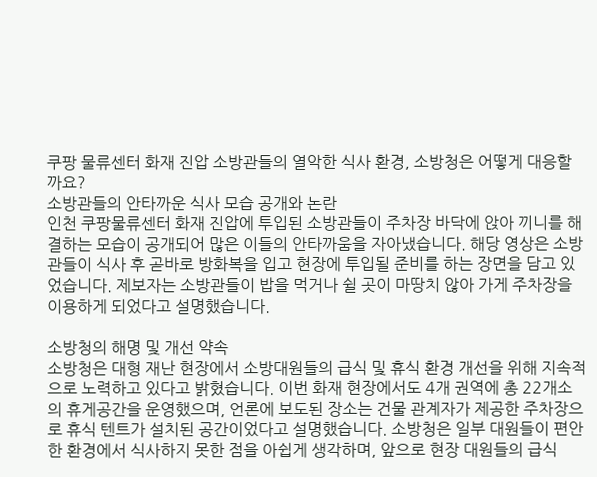쿠팡 물류센터 화재 진압 소방관들의 열악한 식사 환경, 소방청은 어떻게 대응할까요?
소방관들의 안타까운 식사 모습 공개와 논란
인천 쿠팡물류센터 화재 진압에 투입된 소방관들이 주차장 바닥에 앉아 끼니를 해결하는 모습이 공개되어 많은 이들의 안타까움을 자아냈습니다. 해당 영상은 소방관들이 식사 후 곧바로 방화복을 입고 현장에 투입될 준비를 하는 장면을 담고 있었습니다. 제보자는 소방관들이 밥을 먹거나 쉴 곳이 마땅치 않아 가게 주차장을 이용하게 되었다고 설명했습니다.

소방청의 해명 및 개선 약속
소방청은 대형 재난 현장에서 소방대원들의 급식 및 휴식 환경 개선을 위해 지속적으로 노력하고 있다고 밝혔습니다. 이번 화재 현장에서도 4개 권역에 총 22개소의 휴게공간을 운영했으며, 언론에 보도된 장소는 건물 관계자가 제공한 주차장으로 휴식 텐트가 설치된 공간이었다고 설명했습니다. 소방청은 일부 대원들이 편안한 환경에서 식사하지 못한 점을 아쉽게 생각하며, 앞으로 현장 대원들의 급식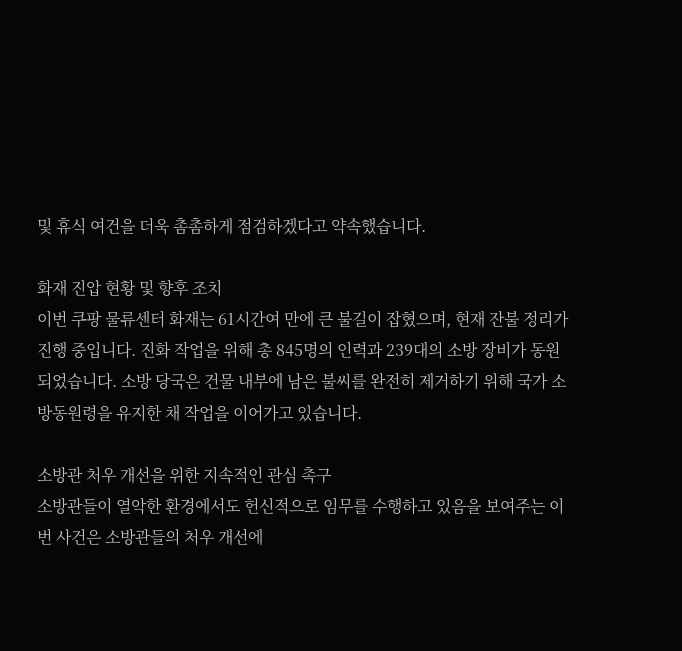및 휴식 여건을 더욱 촘촘하게 점검하겠다고 약속했습니다.

화재 진압 현황 및 향후 조치
이번 쿠팡 물류센터 화재는 61시간여 만에 큰 불길이 잡혔으며, 현재 잔불 정리가 진행 중입니다. 진화 작업을 위해 총 845명의 인력과 239대의 소방 장비가 동원되었습니다. 소방 당국은 건물 내부에 남은 불씨를 완전히 제거하기 위해 국가 소방동원령을 유지한 채 작업을 이어가고 있습니다.

소방관 처우 개선을 위한 지속적인 관심 촉구
소방관들이 열악한 환경에서도 헌신적으로 임무를 수행하고 있음을 보여주는 이번 사건은 소방관들의 처우 개선에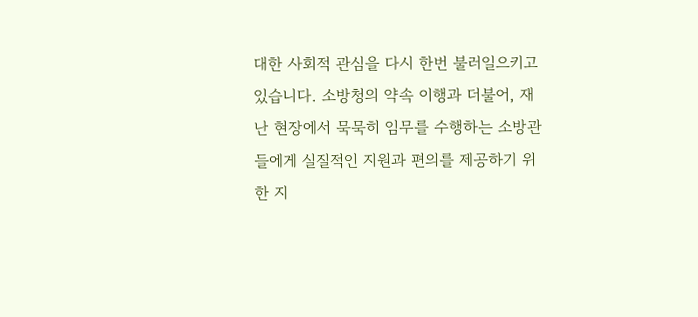대한 사회적 관심을 다시 한번 불러일으키고 있습니다. 소방청의 약속 이행과 더불어, 재난 현장에서 묵묵히 임무를 수행하는 소방관들에게 실질적인 지원과 편의를 제공하기 위한 지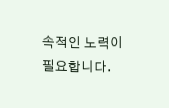속적인 노력이 필요합니다.